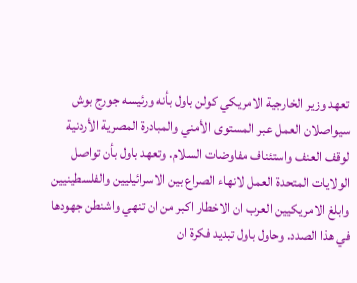تعهد وزير الخارجية الامريكي كولن باول بأنه ورئيسه جورج بوش سيواصلان العمل عبر المستوى الأمني والمبادرة المصرية الأردنية لوقف العنف واستئناف مفاوضات السلام. وتعهد باول بأن تواصل الولايات المتحدة العمل لانهاء الصراع بين الاسرائيليين والفلسطينيين وابلغ الامريكيين العرب ان الاخطار اكبر من ان تنهي واشنطن جهودها في هذا الصدد. وحاول باول تبديد فكرة ان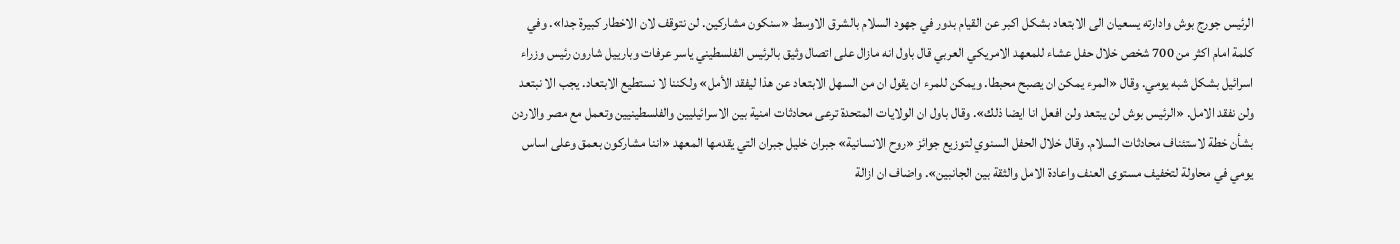الرئيس جورج بوش وادارته يسعيان الى الابتعاد بشكل اكبر عن القيام بدور في جهود السلام بالشرق الاوسط «سنكون مشاركين. لن نتوقف لان الاخطار كبيرة جدا». وفي كلمة امام اكثر من 700 شخص خلال حفل عشاء للمعهد الامريكي العربي قال باول انه مازال على اتصال وثيق بالرئيس الفلسطيني ياسر عرفات وبارييل شارون رئيس وزراء اسرائيل بشكل شبه يومي. وقال «المرء يمكن ان يصبح محبطا. ويمكن للمرء ان يقول ان من السهل الابتعاد عن هذا ليفقد الأمل» ولكننا لا نستطيع الابتعاد. يجب الا نبتعد ولن نفقد الامل. «الرئيس بوش لن يبتعد ولن افعل انا ايضا ذلك». وقال باول ان الولايات المتحدة ترعى محادثات امنية بين الاسرائيليين والفلسطينيين وتعمل مع مصر والاردن بشأن خطة لاستئناف محادثات السلام. وقال خلال الحفل السنوي لتوزيع جوائز «روح الانسانية» جبران خليل جبران التي يقدمها المعهد «اننا مشاركون بعمق وعلى اساس يومي في محاولة لتخفيف مستوى العنف واعادة الامل والثقة بين الجانبين». واضاف ان ازالة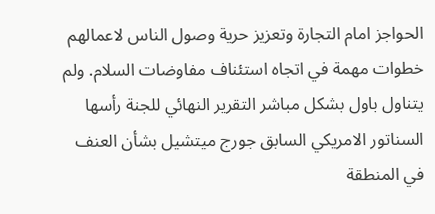الحواجز امام التجارة وتعزيز حرية وصول الناس لاعمالهم خطوات مهمة في اتجاه استئناف مفاوضات السلام. ولم يتناول باول بشكل مباشر التقرير النهائي للجنة رأسها السناتور الامريكي السابق جورج ميتشيل بشأن العنف في المنطقة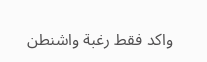واكد فقط رغبة واشنطن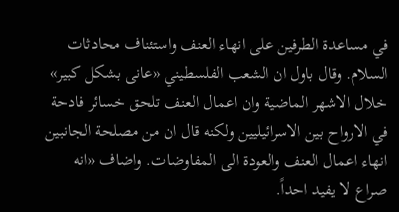في مساعدة الطرفين على انهاء العنف واستئناف محادثات السلام. وقال باول ان الشعب الفلسطيني «عانى بشكل كبير» خلال الاشهر الماضية وان اعمال العنف تلحق خسائر فادحة في الارواح بين الاسرائيليين ولكنه قال ان من مصلحة الجانبين انهاء اعمال العنف والعودة الى المفاوضات. واضاف «انه صراع لا يفيد احداً.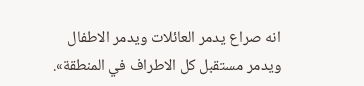انه صراع يدمر العائلات ويدمر الاطفال ويدمر مستقبل كل الاطراف في المنطقة».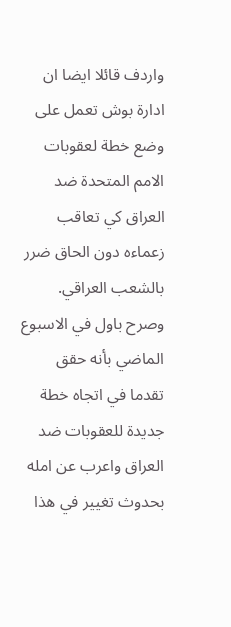واردف قائلا ايضا ان ادارة بوش تعمل على وضع خطة لعقوبات الامم المتحدة ضد العراق كي تعاقب زعماءه دون الحاق ضرر بالشعب العراقي. وصرح باول في الاسبوع الماضي بأنه حقق تقدما في اتجاه خطة جديدة للعقوبات ضد العراق واعرب عن امله بحدوث تغيير في هذا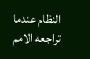النظام عندما تراجعه الامم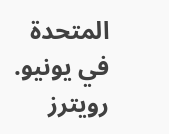المتحدة في يونيو. رويترز